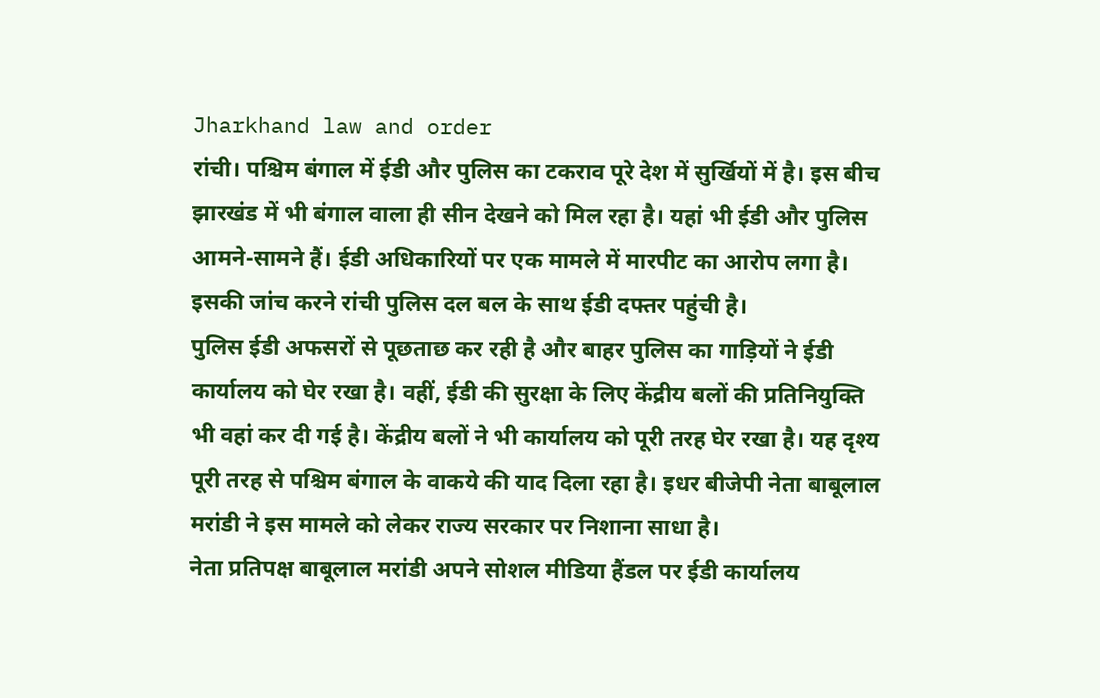Jharkhand law and order
रांची। पश्चिम बंगाल में ईडी और पुलिस का टकराव पूरे देश में सुर्खियों में है। इस बीच झारखंड में भी बंगाल वाला ही सीन देखने को मिल रहा है। यहां भी ईडी और पुलिस आमने-सामने हैं। ईडी अधिकारियों पर एक मामले में मारपीट का आरोप लगा है। इसकी जांच करने रांची पुलिस दल बल के साथ ईडी दफ्तर पहुंची है।
पुलिस ईडी अफसरों से पूछताछ कर रही है और बाहर पुलिस का गाड़ियों ने ईडी कार्यालय को घेर रखा है। वहीं, ईडी की सुरक्षा के लिए केंद्रीय बलों की प्रतिनियुक्ति भी वहां कर दी गई है। केंद्रीय बलों ने भी कार्यालय को पूरी तरह घेर रखा है। यह दृश्य पूरी तरह से पश्चिम बंगाल के वाकये की याद दिला रहा है। इधर बीजेपी नेता बाबूलाल मरांडी ने इस मामले को लेकर राज्य सरकार पर निशाना साधा है।
नेता प्रतिपक्ष बाबूलाल मरांडी अपने सोशल मीडिया हैंडल पर ईडी कार्यालय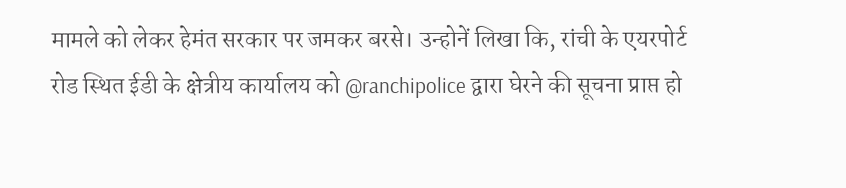मामले को लेकर हेमंत सरकार पर जमकर बरसे। उन्होनें लिखा कि, रांची के एयरपोर्ट रोड स्थित ईडी के क्षेत्रीय कार्यालय को @ranchipolice द्वारा घेरने की सूचना प्राप्त हो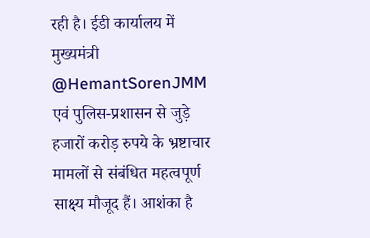रही है। ईडी कार्यालय में मुख्यमंत्री @HemantSorenJMM एवं पुलिस-प्रशासन से जुड़े हजारों करोड़ रुपये के भ्रष्टाचार मामलों से संबंधित महत्वपूर्ण साक्ष्य मौजूद हैं। आशंका है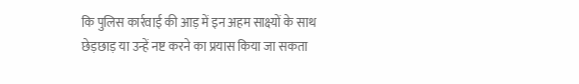कि पुलिस कार्रवाई की आड़ में इन अहम साक्ष्यों के साथ छेड़छाड़ या उन्हें नष्ट करने का प्रयास किया जा सकता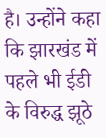है। उन्होंने कहा कि झारखंड में पहले भी ईडी के विरुद्ध झूठे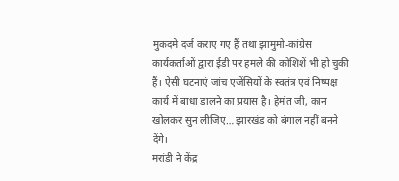मुकदमे दर्ज कराए गए हैं तथा झामुमो-कांग्रेस कार्यकर्ताओं द्वारा ईडी पर हमले की कोशिशें भी हो चुकी हैं। ऐसी घटनाएं जांच एजेंसियों के स्वतंत्र एवं निष्पक्ष कार्य में बाधा डालने का प्रयास है। हेमंत जी, कान खोलकर सुन लीजिए… झारखंड को बंगाल नहीं बनने देंगे।
मरांडी ने केंद्र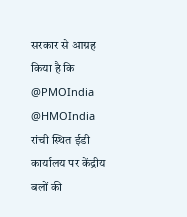सरकार से आग्रह किया है कि @PMOIndia @HMOIndia रांची स्थित ईडी कार्यालय पर केंद्रीय बलों की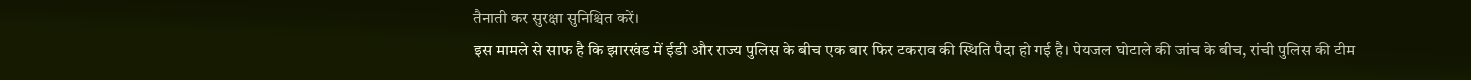तैनाती कर सुरक्षा सुनिश्चित करें।
इस मामले से साफ है कि झारखंड में ईडी और राज्य पुलिस के बीच एक बार फिर टकराव की स्थिति पैदा हो गई है। पेयजल घोटाले की जांच के बीच, रांची पुलिस की टीम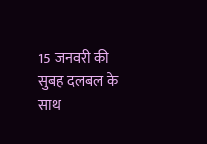15 जनवरी की सुबह दलबल के साथ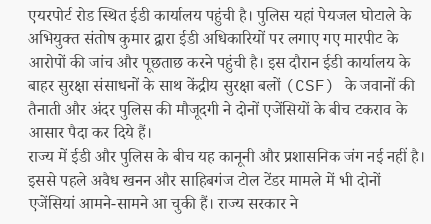एयरपोर्ट रोड स्थित ईडी कार्यालय पहुंची है। पुलिस यहां पेयजल घोटाले के अभियुक्त संतोष कुमार द्वारा ईडी अधिकारियों पर लगाए गए मारपीट के आरोपों की जांच और पूछताछ करने पहुंची है। इस दौरान ईडी कार्यालय के बाहर सुरक्षा संसाधनों के साथ केंद्रीय सुरक्षा बलों (CSF) के जवानों की तैनाती और अंदर पुलिस की मौजूदगी ने दोनों एजेंसियों के बीच टकराव के आसार पैदा कर दिये हैं।
राज्य में ईडी और पुलिस के बीच यह कानूनी और प्रशासनिक जंग नई नहीं है। इससे पहले अवैध खनन और साहिबगंज टोल टेंडर मामले में भी दोनों एजेंसियां आमने-सामने आ चुकी हैं। राज्य सरकार ने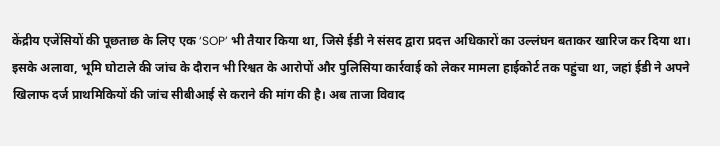केंद्रीय एजेंसियों की पूछताछ के लिए एक ‘SOP’ भी तैयार किया था, जिसे ईडी ने संसद द्वारा प्रदत्त अधिकारों का उल्लंघन बताकर खारिज कर दिया था।
इसके अलावा, भूमि घोटाले की जांच के दौरान भी रिश्वत के आरोपों और पुलिसिया कार्रवाई को लेकर मामला हाईकोर्ट तक पहुंचा था, जहां ईडी ने अपने खिलाफ दर्ज प्राथमिकियों की जांच सीबीआई से कराने की मांग की है। अब ताजा विवाद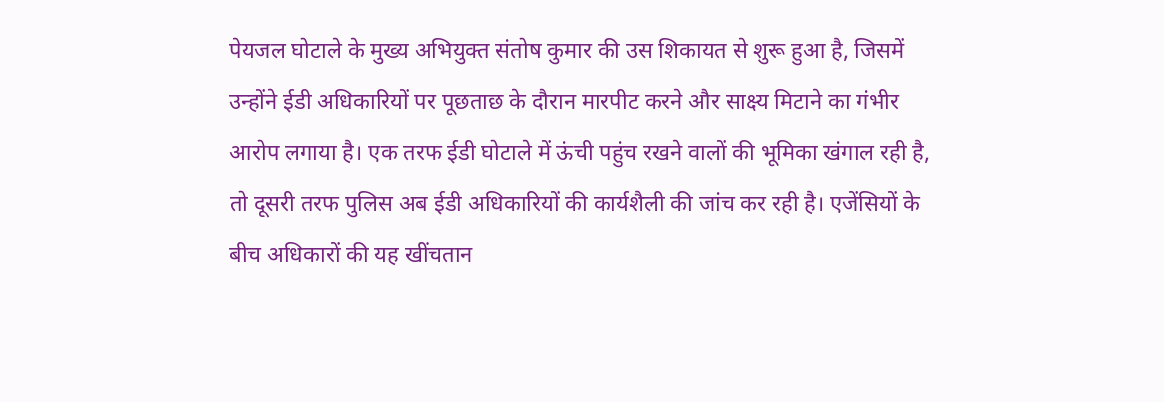पेयजल घोटाले के मुख्य अभियुक्त संतोष कुमार की उस शिकायत से शुरू हुआ है, जिसमें उन्होंने ईडी अधिकारियों पर पूछताछ के दौरान मारपीट करने और साक्ष्य मिटाने का गंभीर आरोप लगाया है। एक तरफ ईडी घोटाले में ऊंची पहुंच रखने वालों की भूमिका खंगाल रही है, तो दूसरी तरफ पुलिस अब ईडी अधिकारियों की कार्यशैली की जांच कर रही है। एजेंसियों के बीच अधिकारों की यह खींचतान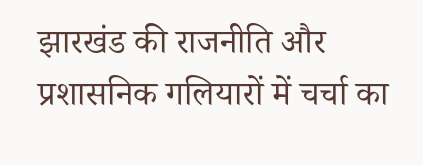झारखंड की राजनीति और प्रशासनिक गलियारों में चर्चा का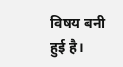विषय बनी हुई है।